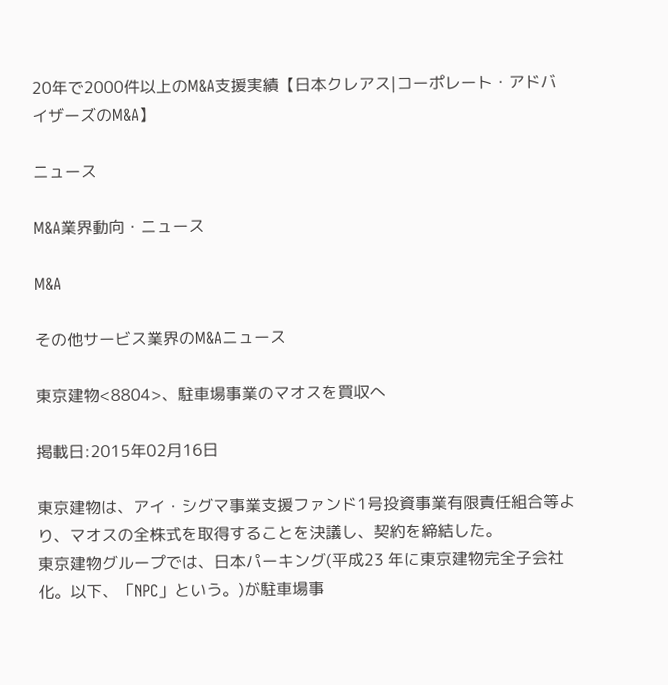20年で2000件以上のM&A支援実績【日本クレアス|コーポレート・アドバイザーズのM&A】

ニュース

M&A業界動向・ニュース

M&A

その他サービス業界のM&Aニュース

東京建物<8804>、駐車場事業のマオスを買収へ

掲載日:2015年02月16日

東京建物は、アイ・シグマ事業支援ファンド1号投資事業有限責任組合等より、マオスの全株式を取得することを決議し、契約を締結した。
東京建物グループでは、日本パーキング(平成23 年に東京建物完全子会社化。以下、「NPC」という。)が駐車場事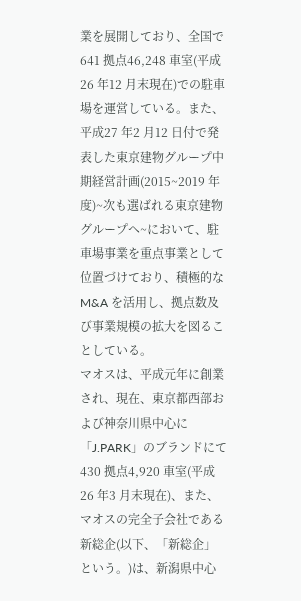業を展開しており、全国で641 拠点46,248 車室(平成26 年12 月末現在)での駐車場を運営している。また、平成27 年2 月12 日付で発表した東京建物グループ中期経営計画(2015~2019 年度)~次も選ばれる東京建物グループへ~において、駐車場事業を重点事業として位置づけており、積極的なM&A を活用し、拠点数及び事業規模の拡大を図ることしている。
マオスは、平成元年に創業され、現在、東京都西部および神奈川県中心に「J.PARK」のブランドにて430 拠点4,920 車室(平成26 年3 月末現在)、また、マオスの完全子会社である新総企(以下、「新総企」という。)は、新潟県中心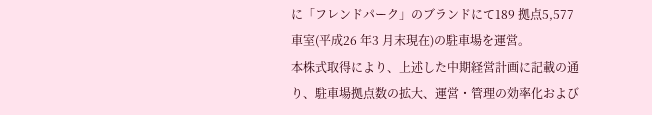に「フレンドパーク」のブランドにて189 拠点5,577 車室(平成26 年3 月末現在)の駐車場を運営。
本株式取得により、上述した中期経営計画に記載の通り、駐車場拠点数の拡大、運営・管理の効率化および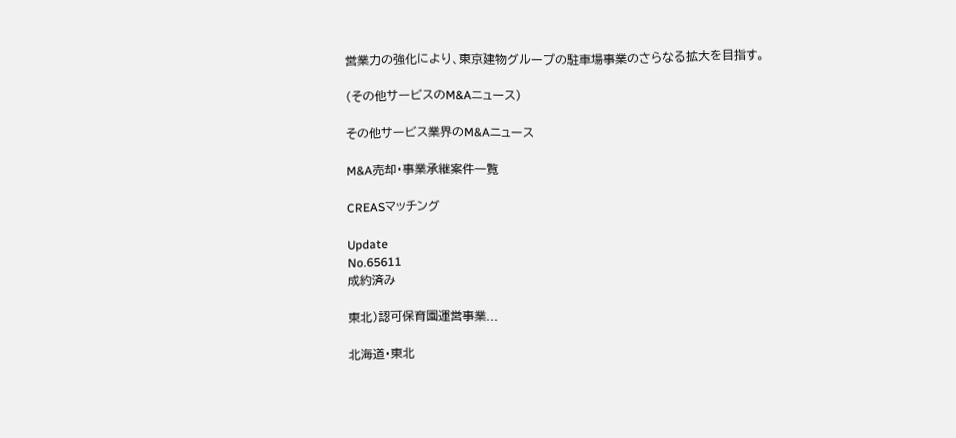営業力の強化により、東京建物グループの駐車場事業のさらなる拡大を目指す。

(その他サービスのM&Aニュース)

その他サービス業界のM&Aニュース

M&A売却・事業承継案件一覧

CREASマッチング

Update
No.65611
成約済み

東北)認可保育園運営事業...

北海道・東北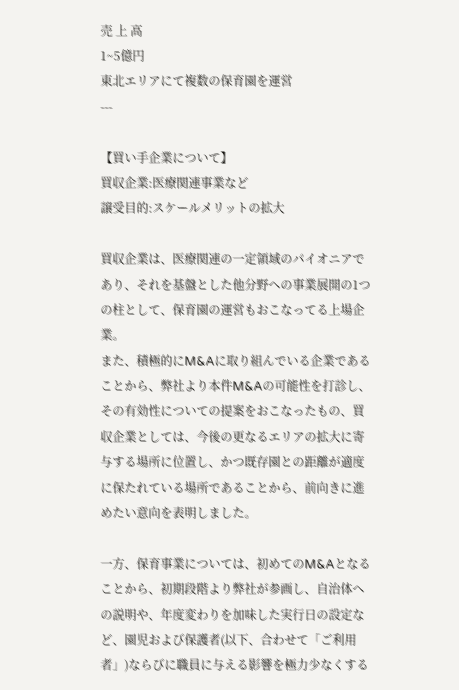売 上 高
1~5億円
東北エリアにて複数の保育園を運営
---

【買い手企業について】
買収企業:医療関連事業など
譲受目的:スケールメリットの拡大

買収企業は、医療関連の一定領域のパイオニアであり、それを基盤とした他分野への事業展開の1つの柱として、保育園の運営もおこなってる上場企業。
また、積極的にM&Aに取り組んでいる企業であることから、弊社より本件M&Aの可能性を打診し、その有効性についての提案をおこなったもの、買収企業としては、今後の更なるエリアの拡大に寄与する場所に位置し、かつ既存園との距離が適度に保たれている場所であることから、前向きに進めたい意向を表明しました。

一方、保育事業については、初めてのM&Aとなることから、初期段階より弊社が参画し、自治体への説明や、年度変わりを加味した実行日の設定など、園児および保護者(以下、合わせて「ご利用者」)ならびに職員に与える影響を極力少なくする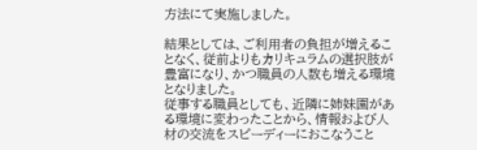方法にて実施しました。

結果としては、ご利用者の負担が増えることなく、従前よりもカリキュラムの選択肢が豊富になり、かつ職員の人数も増える環境となりました。
従事する職員としても、近隣に姉妹園がある環境に変わったことから、情報および人材の交流をスピーディーにおこなうこと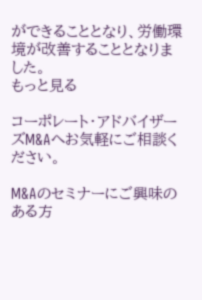ができることとなり、労働環境が改善することとなりました。
もっと見る

コーポレート・アドバイザーズM&Aへお気軽にご相談ください。

M&Aのセミナーにご興味のある方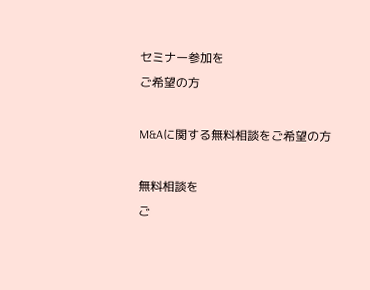セミナー参加を
ご希望の方

M&Aに関する無料相談をご希望の方

無料相談を
ご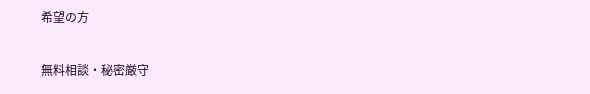希望の方

無料相談・秘密厳守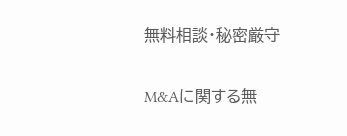無料相談・秘密厳守

M&Aに関する無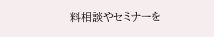料相談やセミナーを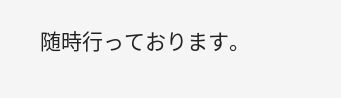随時行っております。